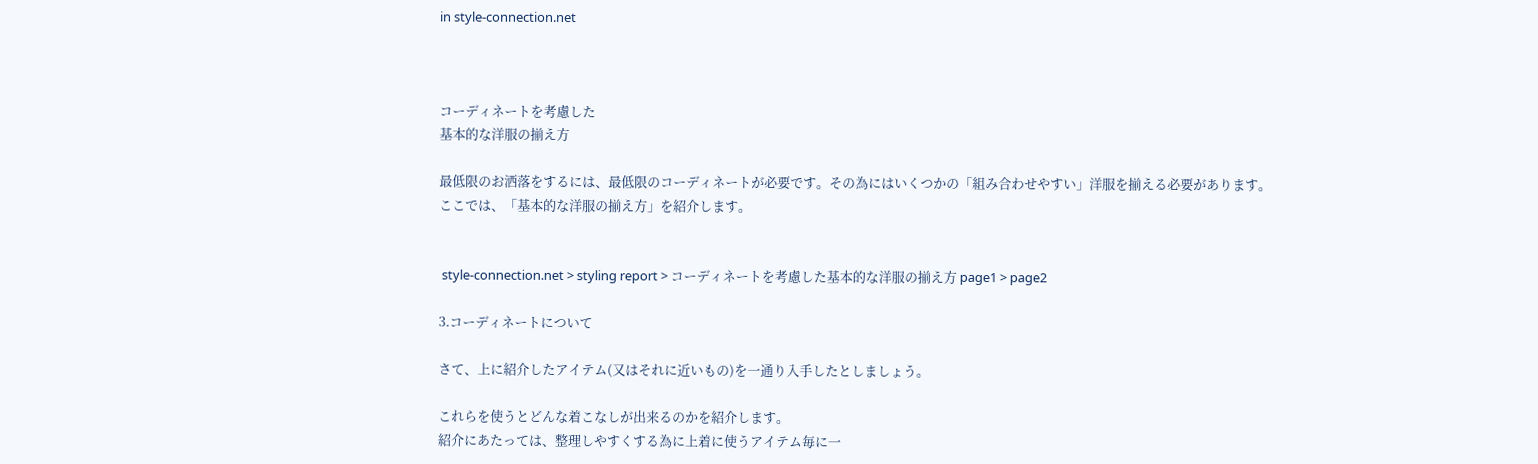in style-connection.net



コーディネートを考慮した
基本的な洋服の揃え方

最低限のお洒落をするには、最低限のコーディネートが必要です。その為にはいくつかの「組み合わせやすい」洋服を揃える必要があります。
ここでは、「基本的な洋服の揃え方」を紹介します。


 style-connection.net > styling report > コーディネートを考慮した基本的な洋服の揃え方 page1 > page2

3.コーディネートについて

さて、上に紹介したアイテム(又はそれに近いもの)を一通り入手したとしましょう。

これらを使うとどんな着こなしが出来るのかを紹介します。
紹介にあたっては、整理しやすくする為に上着に使うアイテム毎に一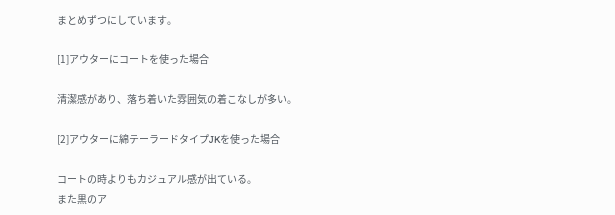まとめずつにしています。

[1]アウターにコートを使った場合

清潔感があり、落ち着いた雰囲気の着こなしが多い。

[2]アウターに綿テーラードタイプJKを使った場合

コートの時よりもカジュアル感が出ている。
また黒のア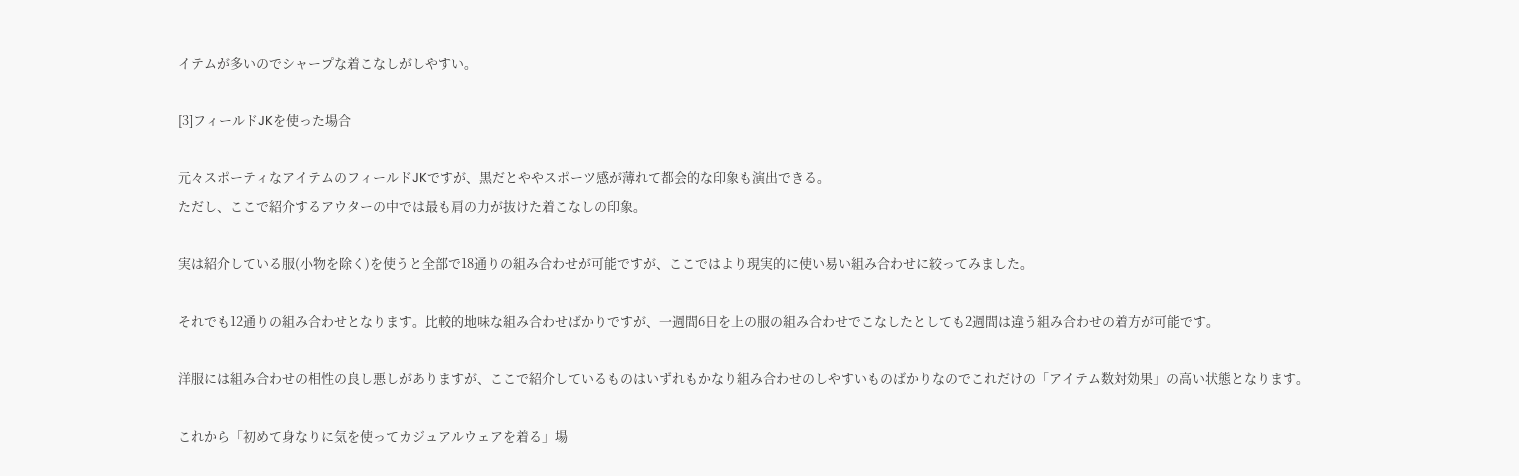イテムが多いのでシャープな着こなしがしやすい。

[3]フィールドJKを使った場合

元々スポーティなアイテムのフィールドJKですが、黒だとややスポーツ感が薄れて都会的な印象も演出できる。
ただし、ここで紹介するアウターの中では最も肩の力が抜けた着こなしの印象。

実は紹介している服(小物を除く)を使うと全部で18通りの組み合わせが可能ですが、ここではより現実的に使い易い組み合わせに絞ってみました。

それでも12通りの組み合わせとなります。比較的地味な組み合わせばかりですが、一週間6日を上の服の組み合わせでこなしたとしても2週間は違う組み合わせの着方が可能です。

洋服には組み合わせの相性の良し悪しがありますが、ここで紹介しているものはいずれもかなり組み合わせのしやすいものばかりなのでこれだけの「アイテム数対効果」の高い状態となります。

これから「初めて身なりに気を使ってカジュアルウェアを着る」場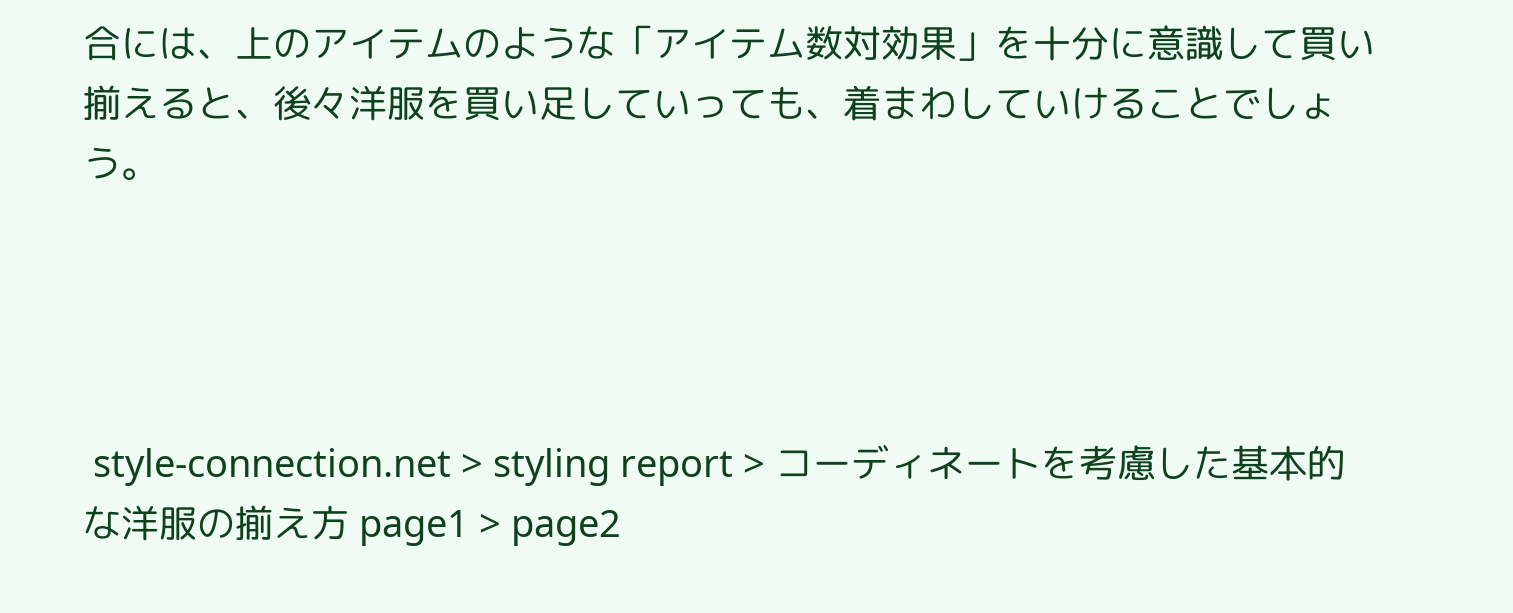合には、上のアイテムのような「アイテム数対効果」を十分に意識して買い揃えると、後々洋服を買い足していっても、着まわしていけることでしょう。




 style-connection.net > styling report > コーディネートを考慮した基本的な洋服の揃え方 page1 > page2